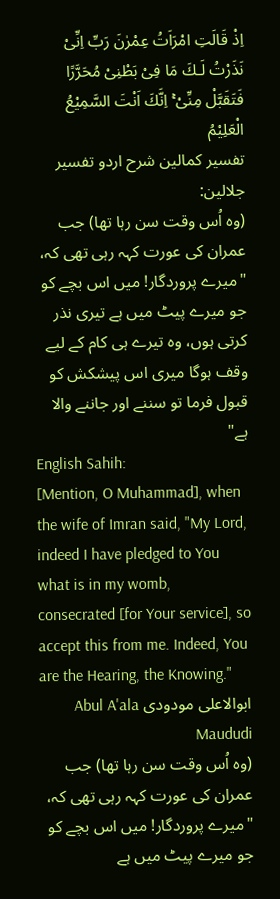اِذْ قَالَتِ امْرَاَتُ عِمْرٰنَ رَبِّ اِنِّىْ نَذَرْتُ لَـكَ مَا فِىْ بَطْنِىْ مُحَرَّرًا فَتَقَبَّلْ مِنِّىْ ۚ اِنَّكَ اَنْتَ السَّمِيْعُ الْعَلِيْمُ
تفسیر کمالین شرح اردو تفسیر جلالین:
(وہ اُس وقت سن رہا تھا) جب عمران کی عورت کہہ رہی تھی کہ، "میرے پروردگار! میں اس بچے کو جو میرے پیٹ میں ہے تیری نذر کرتی ہوں، وہ تیرے ہی کام کے لیے وقف ہوگا میری اس پیشکش کو قبول فرما تو سننے اور جاننے والا ہے"
English Sahih:
[Mention, O Muhammad], when the wife of Imran said, "My Lord, indeed I have pledged to You what is in my womb, consecrated [for Your service], so accept this from me. Indeed, You are the Hearing, the Knowing."
ابوالاعلی مودودی Abul A'ala Maududi
(وہ اُس وقت سن رہا تھا) جب عمران کی عورت کہہ رہی تھی کہ، "میرے پروردگار! میں اس بچے کو جو میرے پیٹ میں ہے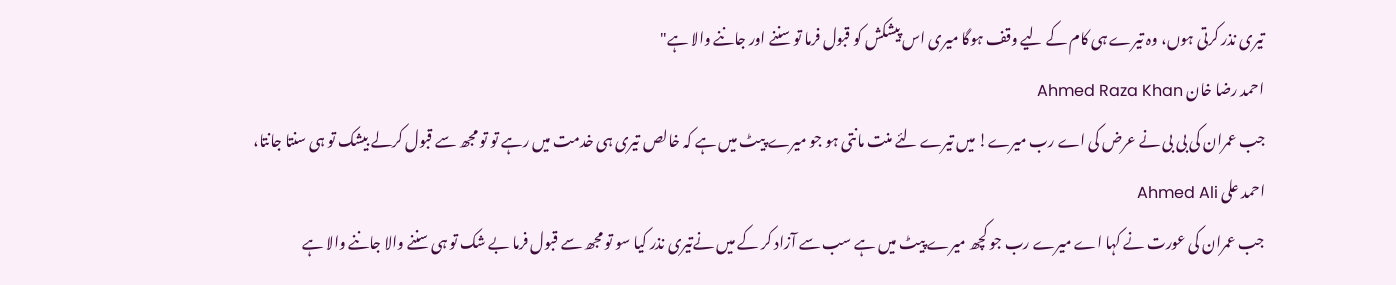تیری نذر کرتی ہوں، وہ تیرے ہی کام کے لیے وقف ہوگا میری اس پیشکش کو قبول فرما تو سننے اور جاننے والا ہے"
احمد رضا خان Ahmed Raza Khan
جب عمران کی بی بی نے عرض کی اے رب میرے! میں تیرے لئے منت مانتی ہو جو میرے پیٹ میں ہے کہ خالص تیری ہی خدمت میں رہے تو تو مجھ سے قبول کرلے بیشک تو ہی سنتا جانتا،
احمد علی Ahmed Ali
جب عمران کی عورت نے کہا اے میرے رب جو کچھ میرے پیٹ میں ہے سب سے آزاد کر کے میں نےتیری نذر کیا سو تو مجھ سے قبول فرما بے شک تو ہی سننے والا جاننے والا ہے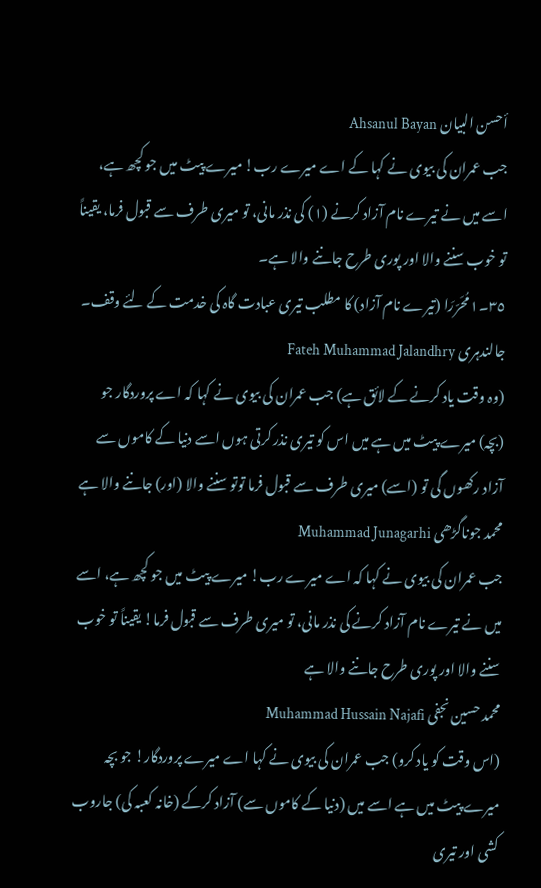أحسن البيان Ahsanul Bayan
جب عمران کی بیوی نے کہا کے اے میرے رب! میرے پیٹ میں جو کچھ ہے، اسے میں نے تیرے نام آزاد کرنے (١) کی نذر مانی، تو میری طرف سے قبول فرما، یقیناً تو خوب سننے والا اور پوری طرح جاننے والا ہے۔
٣٥۔١ مُحَرّرَا (تیرے نام آزاد) کا مطلب تیری عبادت گاہ کی خدمت کے لئے وقف۔
جالندہری Fateh Muhammad Jalandhry
(وہ وقت یاد کرنے کے لائق ہے) جب عمران کی بیوی نے کہا کہ اے پروردگار جو (بچہ) میرے پیٹ میں ہے میں اس کو تیری نذر کرتی ہوں اسے دنیا کے کاموں سے آزاد رکھوں گی تو (اسے) میری طرف سے قبول فرما توتو سننے والا (اور) جاننے والا ہے
محمد جوناگڑھی Muhammad Junagarhi
جب عمران کی بیوی نے کہا کہ اے میرے رب! میرے پیٹ میں جو کچھ ہے، اسے میں نے تیرے نام آزاد کرنے کی نذر مانی، تو میری طرف سے قبول فرما! یقیناً تو خوب سننے والا اور پوری طرح جاننے والا ہے
محمد حسین نجفی Muhammad Hussain Najafi
(اس وقت کو یاد کرو) جب عمران کی بیوی نے کہا اے میرے پروردگار! جو بچہ میرے پیٹ میں ہے اسے میں (دنیا کے کاموں سے) آزاد کرکے (خانہ کعبہ کی) جاروب کشی اور تیری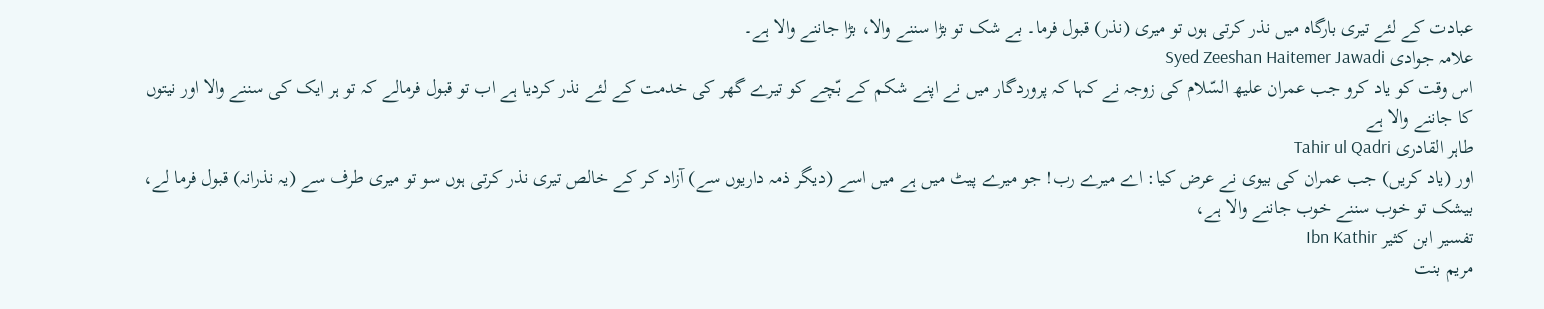عبادت کے لئے تیری بارگاہ میں نذر کرتی ہوں تو میری (نذر) قبول فرما۔ بے شک تو بڑا سننے والا، بڑا جاننے والا ہے۔
علامہ جوادی Syed Zeeshan Haitemer Jawadi
اس وقت کو یاد کرو جب عمران علیھ السّلام کی زوجہ نے کہا کہ پروردگار میں نے اپنے شکم کے بّچے کو تیرے گھر کی خدمت کے لئے نذر کردیا ہے اب تو قبول فرمالے کہ تو ہر ایک کی سننے والا اور نیتوں کا جاننے والا ہے
طاہر القادری Tahir ul Qadri
اور (یاد کریں) جب عمران کی بیوی نے عرض کیا: اے میرے رب! جو میرے پیٹ میں ہے میں اسے (دیگر ذمہ داریوں سے) آزاد کر کے خالص تیری نذر کرتی ہوں سو تو میری طرف سے (یہ نذرانہ) قبول فرما لے، بیشک تو خوب سننے خوب جاننے والا ہے،
تفسير ابن كثير Ibn Kathir
مریم بنت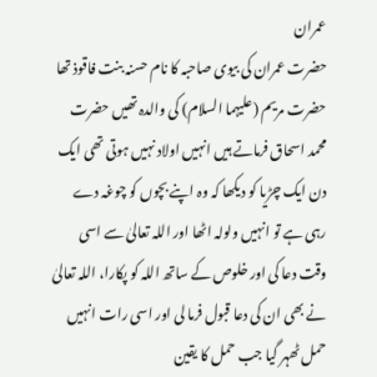عمران
حضرت عمران کی بیوی صاحبہ کا نام حسنہ بنت فاقوذ تھا حضرت مریم (علیہما السلام) کی والدہ تھیں حضرت محمد اسحاق فرماتے ہیں انہیں اولاد نہیں ہوتی تھی ایک دن ایک چڑیا کو دیکھا کہ وہ اپنے بچوں کو چوغہ دے رہی ہے تو انہیں ولولہ اٹھا اور اللہ تعالیٰ سے اسی وقت دعا کی اور خلوص کے ساتھ اللہ کو پکارا، اللہ تعالیٰ نے بھی ان کی دعا قبول فرما لی اور اسی رات انہیں حمل ٹھہر گیا جب حمل کا یقین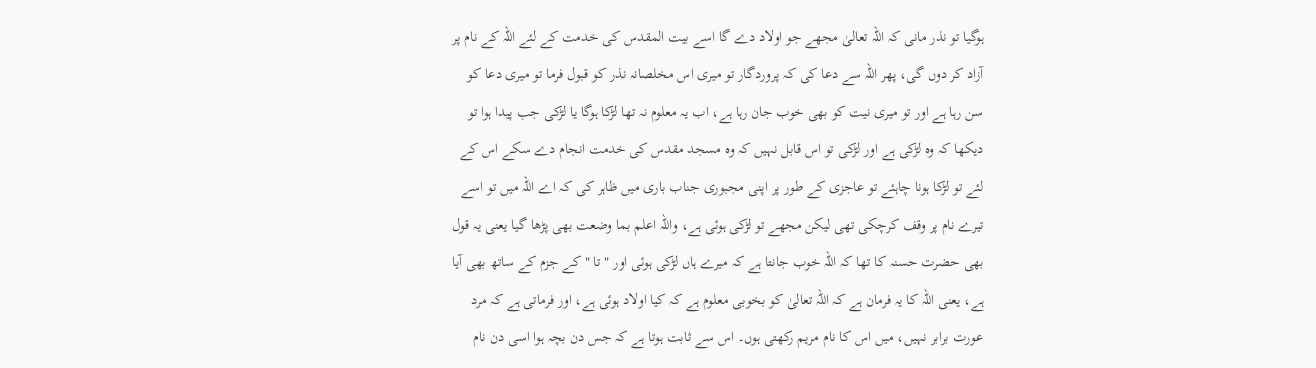ہوگیا تو نذر مانی کہ اللہ تعالیٰ مجھے جو اولاد دے گا اسے بیت المقدس کی خدمت کے لئے اللہ کے نام پر آزاد کر دوں گی، پھر اللہ سے دعا کی کہ پروردگار تو میری اس مخلصانہ نذر کو قبول فرما تو میری دعا کو سن رہا ہے اور تو میری نیت کو بھی خوب جان رہا ہے، اب یہ معلوم نہ تھا لڑکا ہوگا یا لڑکی جب پیدا ہوا تو دیکھا کہ وہ لڑکی ہے اور لڑکی تو اس قابل نہیں کہ وہ مسجد مقدس کی خدمت انجام دے سکے اس کے لئے تو لڑکا ہونا چاہئے تو عاجزی کے طور پر اپنی مجبوری جناب باری میں ظاہر کی کہ اے اللہ میں تو اسے تیرے نام پر وقف کرچکی تھی لیکن مجھے تو لڑکی ہوئی ہے، واللہ اعلم بما وضعت بھی پڑھا گیا یعنی یہ قول بھی حضرت حسنہ کا تھا کہ اللہ خوب جانتا ہے کہ میرے ہاں لڑکی ہوئی اور " تا " کے جزم کے ساتھ بھی آیا ہے، یعنی اللہ کا یہ فرمان ہے کہ اللہ تعالیٰ کو بخوبی معلوم ہے کہ کیا اولاد ہوئی ہے، اور فرماتی ہے کہ مرد عورت برابر نہیں، میں اس کا نام مریم رکھتی ہوں۔ اس سے ثابت ہوتا ہے کہ جس دن بچہ ہوا اسی دن نام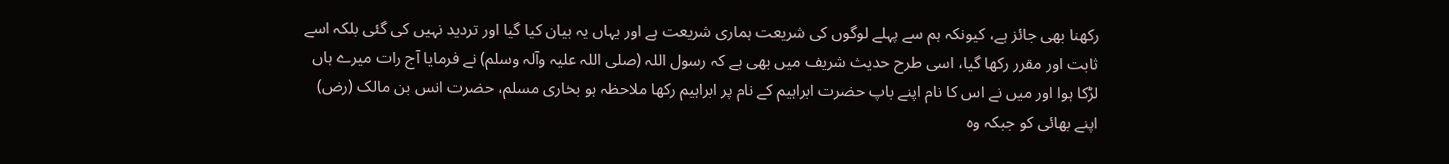رکھنا بھی جائز ہے، کیونکہ ہم سے پہلے لوگوں کی شریعت ہماری شریعت ہے اور یہاں یہ بیان کیا گیا اور تردید نہیں کی گئی بلکہ اسے ثابت اور مقرر رکھا گیا، اسی طرح حدیث شریف میں بھی ہے کہ رسول اللہ (صلی اللہ علیہ وآلہ وسلم) نے فرمایا آج رات میرے ہاں لڑکا ہوا اور میں نے اس کا نام اپنے باپ حضرت ابراہیم کے نام پر ابراہیم رکھا ملاحظہ ہو بخاری مسلم، حضرت انس بن مالک (رض) اپنے بھائی کو جبکہ وہ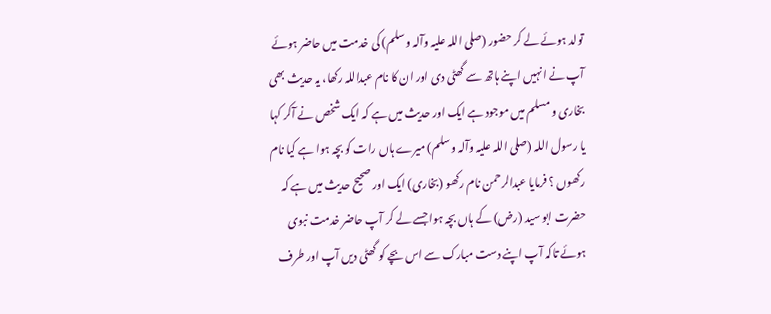تولد ہوئے لے کر حضور (صلی اللہ علیہ وآلہ وسلم) کی خدمت میں حاضر ہوئے آپ نے انہیں اپنے ہاتھ سے گھٹی دی اور ان کا نام عبداللہ رکھا، یہ حدیث بھی بخاری و مسلم میں موجود ہے ایک اور حدیث میں ہے کہ ایک شخص نے آکر کہا یا رسول اللہ (صلی اللہ علیہ وآلہ وسلم) میرے ہاں رات کو بچہ ہوا ہے کیا نام رکھوں ؟ فرمایا عبدالرحمن نام رکھو (بخاری) ایک اور صحیح حدیث میں ہے کہ حضرت ابو سید (رض) کے ہاں بچہ ہوا جسے لے کر آپ حاضر خدمت نبوی ہوئے تاکہ آپ اپنے دست مبارک سے اس بچے کو گھٹی دیں آپ اور طرف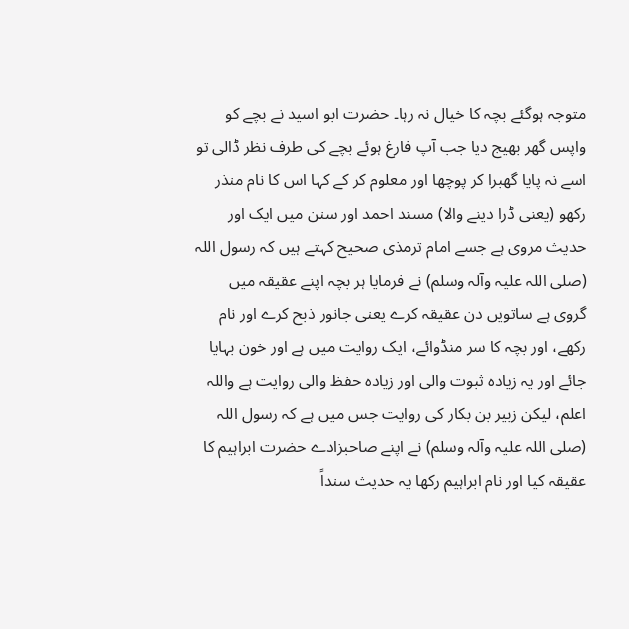متوجہ ہوگئے بچہ کا خیال نہ رہا۔ حضرت ابو اسید نے بچے کو واپس گھر بھیج دیا جب آپ فارغ ہوئے بچے کی طرف نظر ڈالی تو اسے نہ پایا گھبرا کر پوچھا اور معلوم کر کے کہا اس کا نام منذر رکھو (یعنی ڈرا دینے والا) مسند احمد اور سنن میں ایک اور حدیث مروی ہے جسے امام ترمذی صحیح کہتے ہیں کہ رسول اللہ (صلی اللہ علیہ وآلہ وسلم) نے فرمایا ہر بچہ اپنے عقیقہ میں گروی ہے ساتویں دن عقیقہ کرے یعنی جانور ذبح کرے اور نام رکھے، اور بچہ کا سر منڈوائے، ایک روایت میں ہے اور خون بہایا جائے اور یہ زیادہ ثبوت والی اور زیادہ حفظ والی روایت ہے واللہ اعلم، لیکن زبیر بن بکار کی روایت جس میں ہے کہ رسول اللہ (صلی اللہ علیہ وآلہ وسلم) نے اپنے صاحبزادے حضرت ابراہیم کا عقیقہ کیا اور نام ابراہیم رکھا یہ حدیث سنداً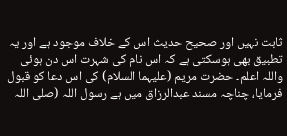ثابت نہیں اور صحیح حدیث اس کے خلاف موجود ہے اور یہ تطبیق بھی ہوسکتی ہے کہ اس نام کی شہرت اس دن ہوئی واللہ اعلم۔ حضرت مریم (علیہما السلام) کی اس دعا کو قبول فرمایا، چناچہ مسند عبدالرزاق میں ہے رسول اللہ (صلی اللہ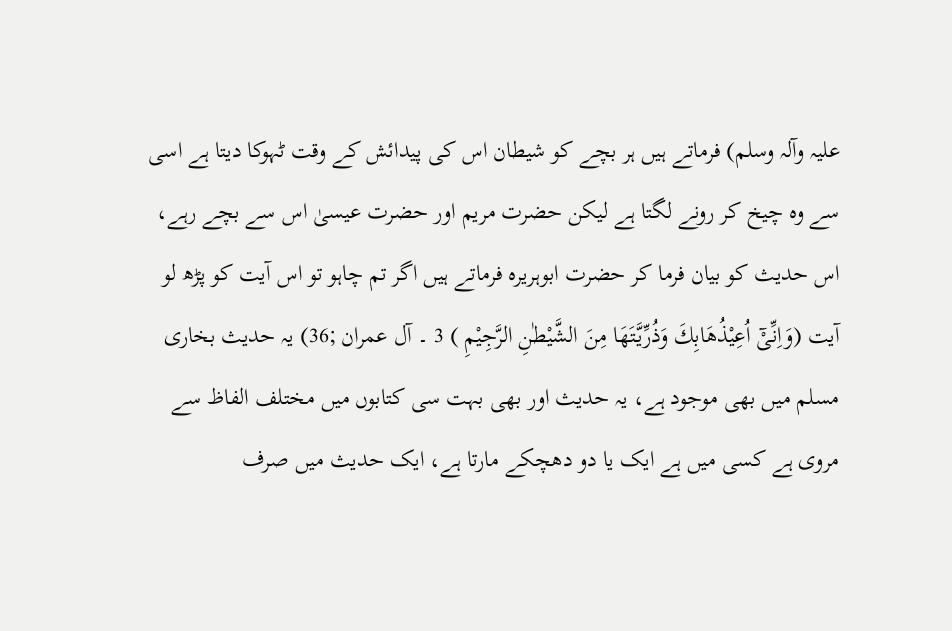علیہ وآلہ وسلم) فرماتے ہیں ہر بچے کو شیطان اس کی پیدائش کے وقت ٹہوکا دیتا ہے اسی سے وہ چیخ کر رونے لگتا ہے لیکن حضرت مریم اور حضرت عیسیٰ اس سے بچے رہے، اس حدیث کو بیان فرما کر حضرت ابوہریرہ فرماتے ہیں اگر تم چاہو تو اس آیت کو پڑھ لو آیت (وَاِنِّىْٓ اُعِيْذُھَابِكَ وَذُرِّيَّتَهَا مِنَ الشَّيْطٰنِ الرَّجِيْمِ ) 3 ۔ آل عمران ;36) یہ حدیث بخاری مسلم میں بھی موجود ہے، یہ حدیث اور بھی بہت سی کتابوں میں مختلف الفاظ سے مروی ہے کسی میں ہے ایک یا دو دھچکے مارتا ہے، ایک حدیث میں صرف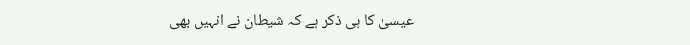عیسیٰ کا ہی ذکر ہے کہ شیطان نے انہیں بھی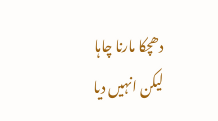دھچکا مارنا چاہا لیکن انہیں دیا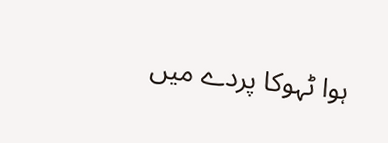ہوا ٹہوکا پردے میں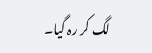لگ کر رہ گیا۔